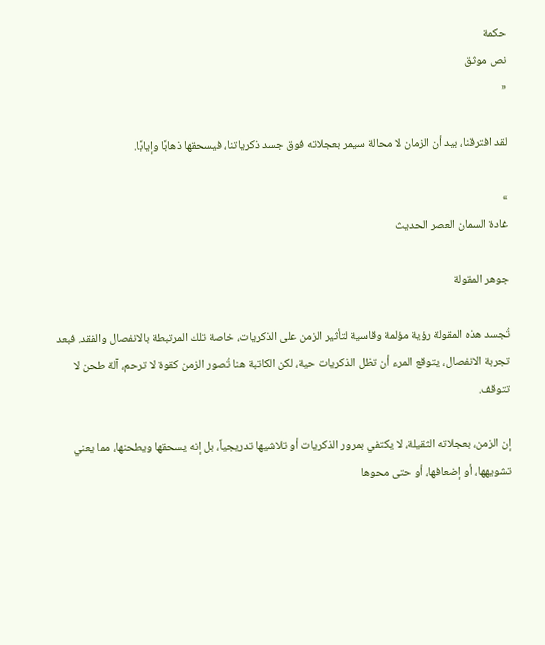حكمة
نص موثق
«

لقد افترقنا، بيد أن الزمان لا محالة سيمر بعجلاته فوق جسد ذكرياتنا، فيسحقها ذهابًا وإيابًا.

»
غادة السمان العصر الحديث

جوهر المقولة

تُجسد هذه المقولة رؤية مؤلمة وقاسية لتأثير الزمن على الذكريات، خاصة تلك المرتبطة بالانفصال والفقد. فبعد تجربة الانفصال، يتوقع المرء أن تظل الذكريات حية، لكن الكاتبة هنا تُصور الزمن كقوة لا ترحم، آلة طحن لا تتوقف.

إن الزمن، بعجلاته الثقيلة، لا يكتفي بمرور الذكريات أو تلاشيها تدريجياً، بل إنه يسحقها ويطحنها، مما يعني تشويهها، أو إضعافها، أو حتى محوها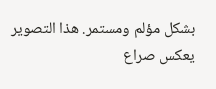بشكل مؤلم ومستمر. هذا التصوير يعكس صراع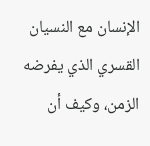الإنسان مع النسيان القسري الذي يفرضه الزمن، وكيف أن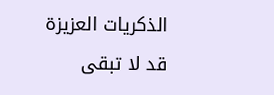الذكريات العزيزة قد لا تبقى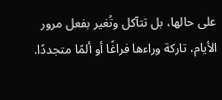على حالها، بل تتآكل وتُغير بفعل مرور الأيام، تاركة وراءها فراغًا أو ألمًا متجددًا.